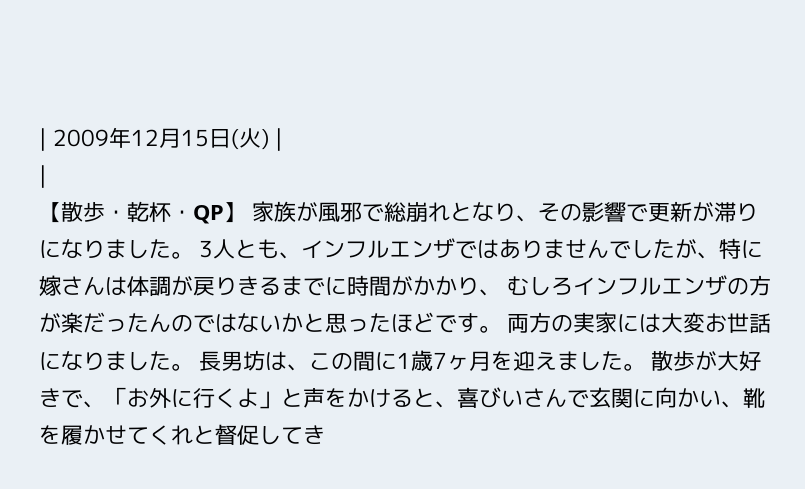| 2009年12月15日(火) |
|
【散歩・乾杯・QP】 家族が風邪で総崩れとなり、その影響で更新が滞りになりました。 3人とも、インフルエンザではありませんでしたが、特に嫁さんは体調が戻りきるまでに時間がかかり、 むしろインフルエンザの方が楽だったんのではないかと思ったほどです。 両方の実家には大変お世話になりました。 長男坊は、この間に1歳7ヶ月を迎えました。 散歩が大好きで、「お外に行くよ」と声をかけると、喜びいさんで玄関に向かい、靴を履かせてくれと督促してき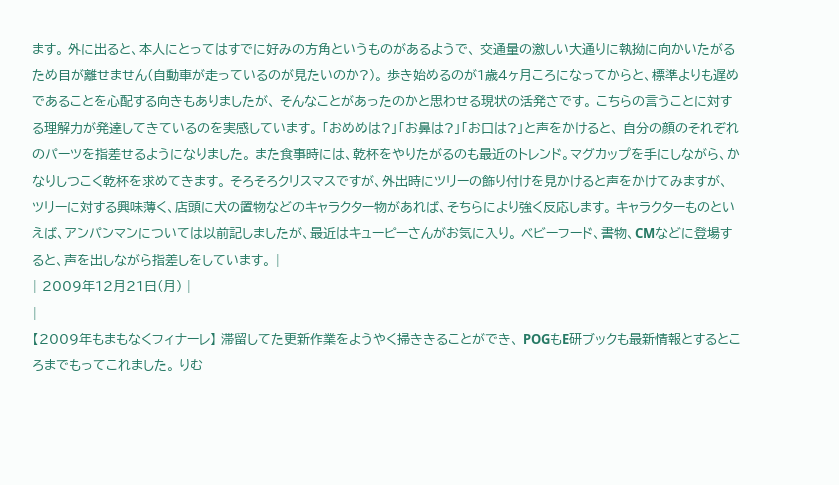ます。 外に出ると、本人にとってはすでに好みの方角というものがあるようで、 交通量の激しい大通りに執拗に向かいたがるため目が離せません(自動車が走っているのが見たいのか?)。 歩き始めるのが1歳4ヶ月ころになってからと、標準よりも遅めであることを心配する向きもありましたが、 そんなことがあったのかと思わせる現状の活発さです。 こちらの言うことに対する理解力が発達してきているのを実感しています。 「おめめは?」「お鼻は?」「お口は?」と声をかけると、 自分の顔のそれぞれのパーツを指差せるようになりました。 また食事時には、乾杯をやりたがるのも最近のトレンド。マグカップを手にしながら、かなりしつこく乾杯を求めてきます。 そろそろクリスマスですが、外出時にツリーの飾り付けを見かけると声をかけてみますが、 ツリーに対する興味薄く、店頭に犬の置物などのキャラクター物があれば、そちらにより強く反応します。 キャラクターものといえば、アンパンマンについては以前記しましたが、最近はキューピーさんがお気に入り。 ベビーフード、書物、CMなどに登場すると、声を出しながら指差しをしています。 |
| 2009年12月21日(月) |
|
【2009年もまもなくフィナーレ】 滞留してた更新作業をようやく掃ききることができ、 POGもE研ブックも最新情報とするところまでもってこれました。 りむ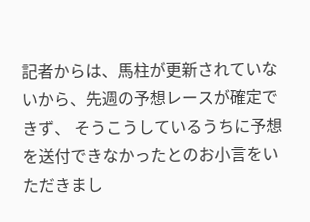記者からは、馬柱が更新されていないから、先週の予想レースが確定できず、 そうこうしているうちに予想を送付できなかったとのお小言をいただきまし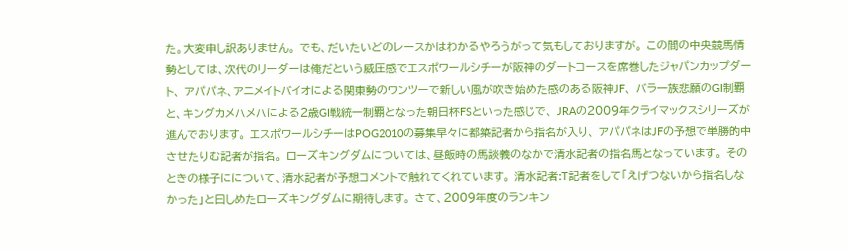た。大変申し訳ありません。 でも、だいたいどのレースかはわかるやろうがって気もしておりますが。 この間の中央競馬情勢としては、次代のリーダーは俺だという威圧感でエスポワールシチーが阪神のダートコースを席巻したジャパンカップダート、 アパパネ、アニメイトバイオによる関東勢のワンツーで新しい風が吹き始めた感のある阪神JF、 バラ一族悲願のGI制覇と、キングカメハメハによる2歳GI戦統一制覇となった朝日杯FSといった感じで、 JRAの2009年クライマックスシリーズが進んでおります。 エスポワールシチーはPOG2010の募集早々に都築記者から指名が入り、 アパパネはJFの予想で単勝的中させたりむ記者が指名。 ローズキングダムについては、昼飯時の馬談義のなかで清水記者の指名馬となっています。 そのときの様子にについて、清水記者が予想コメントで触れてくれています。 清水記者:T記者をして「えげつないから指名しなかった」と曰しめたローズキングダムに期待します。 さて、2009年度のランキン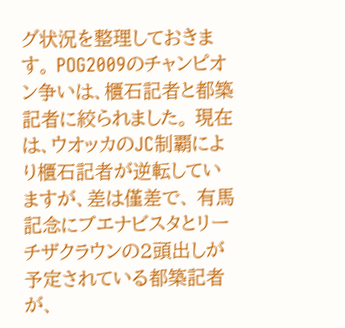グ状況を整理しておきます。 POG2009のチャンピオン争いは、櫃石記者と都築記者に絞られました。 現在は、ウオッカのJC制覇により櫃石記者が逆転していますが、差は僅差で、 有馬記念にブエナビスタとリーチザクラウンの2頭出しが予定されている都築記者が、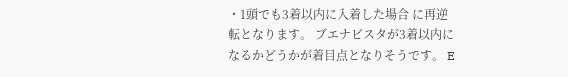・1頭でも3着以内に入着した場合 に再逆転となります。 ブエナビスタが3着以内になるかどうかが着目点となりそうです。 E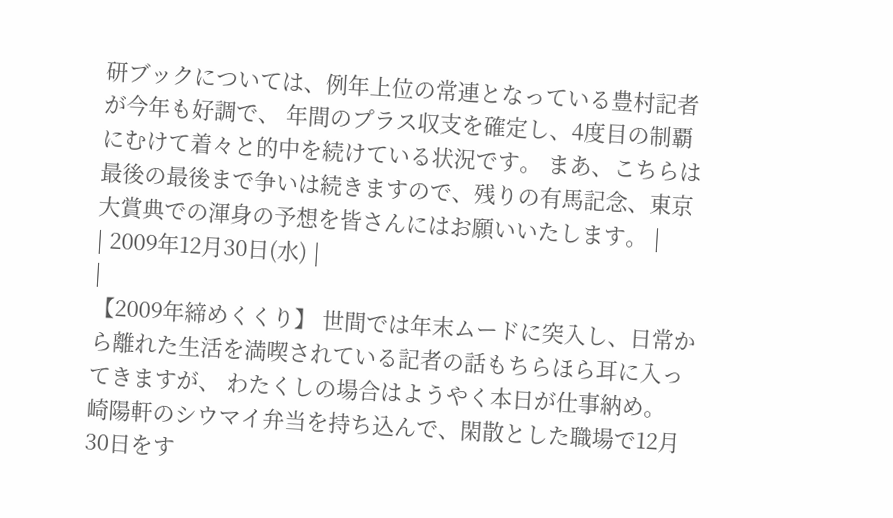研ブックについては、例年上位の常連となっている豊村記者が今年も好調で、 年間のプラス収支を確定し、4度目の制覇にむけて着々と的中を続けている状況です。 まあ、こちらは最後の最後まで争いは続きますので、残りの有馬記念、東京大賞典での渾身の予想を皆さんにはお願いいたします。 |
| 2009年12月30日(水) |
|
【2009年締めくくり】 世間では年末ムードに突入し、日常から離れた生活を満喫されている記者の話もちらほら耳に入ってきますが、 わたくしの場合はようやく本日が仕事納め。 崎陽軒のシウマイ弁当を持ち込んで、閑散とした職場で12月30日をす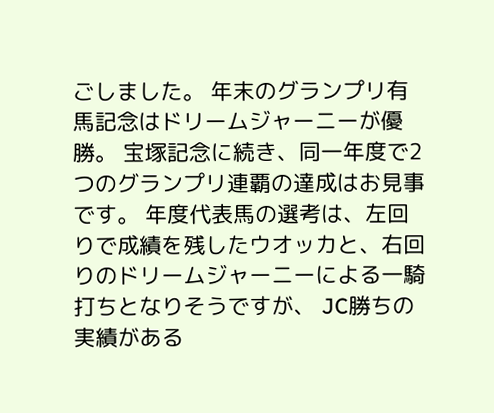ごしました。 年末のグランプリ有馬記念はドリームジャーニーが優勝。 宝塚記念に続き、同一年度で2つのグランプリ連覇の達成はお見事です。 年度代表馬の選考は、左回りで成績を残したウオッカと、右回りのドリームジャーニーによる一騎打ちとなりそうですが、 JC勝ちの実績がある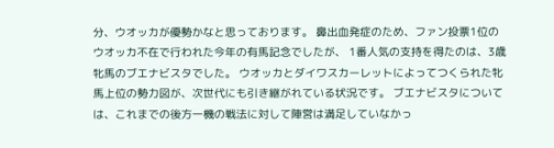分、ウオッカが優勢かなと思っております。 鼻出血発症のため、ファン投票1位のウオッカ不在で行われた今年の有馬記念でしたが、 1番人気の支持を得たのは、3歳牝馬のブエナビスタでした。 ウオッカとダイワスカーレットによってつくられた牝馬上位の勢力図が、次世代にも引き継がれている状況です。 ブエナビスタについては、これまでの後方一機の戦法に対して陣営は満足していなかっ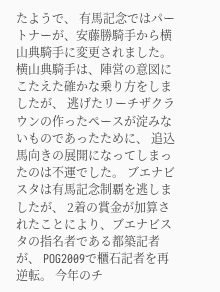たようで、 有馬記念ではパートナーが、安藤勝騎手から横山典騎手に変更されました。 横山典騎手は、陣営の意図にこたえた確かな乗り方をしましたが、 逃げたリーチザクラウンの作ったペースが淀みないものであったために、 追込馬向きの展開になってしまったのは不運でした。 ブエナビスタは有馬記念制覇を逃しましたが、 2着の賞金が加算されたことにより、ブエナビスタの指名者である都築記者が、 POG2009で櫃石記者を再逆転。 今年のチ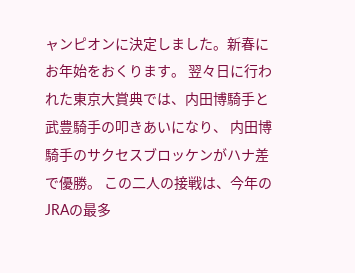ャンピオンに決定しました。新春にお年始をおくります。 翌々日に行われた東京大賞典では、内田博騎手と武豊騎手の叩きあいになり、 内田博騎手のサクセスブロッケンがハナ差で優勝。 この二人の接戦は、今年のJRAの最多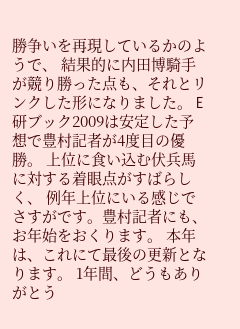勝争いを再現しているかのようで、 結果的に内田博騎手が競り勝った点も、それとリンクした形になりました。 E研ブック2009は安定した予想で豊村記者が4度目の優勝。 上位に食い込む伏兵馬に対する着眼点がすばらしく、 例年上位にいる感じでさすがです。豊村記者にも、お年始をおくります。 本年は、これにて最後の更新となります。 1年間、どうもありがとう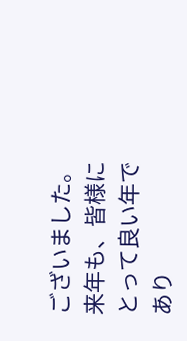ございました。 来年も、皆様にとって良い年であり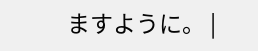ますように。 |